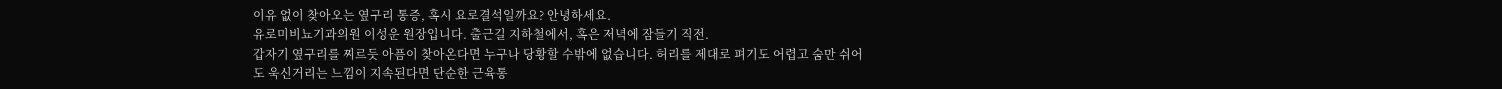이유 없이 찾아오는 옆구리 통증, 혹시 요로결석일까요? 안녕하세요.
유로미비뇨기과의원 이성운 원장입니다. 출근길 지하철에서, 혹은 저녁에 잠들기 직전.
갑자기 옆구리를 찌르듯 아픔이 찾아온다면 누구나 당황할 수밖에 없습니다. 허리를 제대로 펴기도 어렵고 숨만 쉬어도 욱신거리는 느낌이 지속된다면 단순한 근육통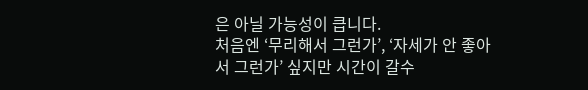은 아닐 가능성이 큽니다.
처음엔 ‘무리해서 그런가’, ‘자세가 안 좋아서 그런가’ 싶지만 시간이 갈수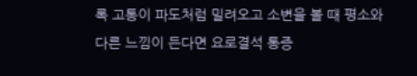록 고통이 파도처럼 밀려오고 소변을 볼 때 평소와 다른 느낌이 든다면 요로결석 통증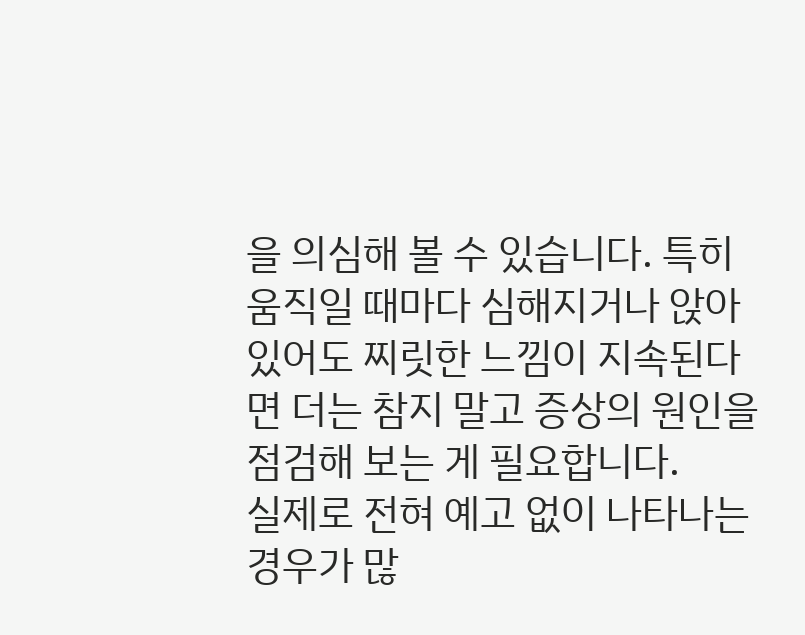을 의심해 볼 수 있습니다. 특히 움직일 때마다 심해지거나 앉아 있어도 찌릿한 느낌이 지속된다면 더는 참지 말고 증상의 원인을 점검해 보는 게 필요합니다.
실제로 전혀 예고 없이 나타나는 경우가 많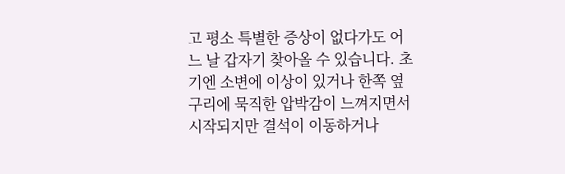고 평소 특별한 증상이 없다가도 어느 날 갑자기 찾아올 수 있습니다. 초기엔 소변에 이상이 있거나 한쪽 옆구리에 묵직한 압박감이 느껴지면서 시작되지만 결석이 이동하거나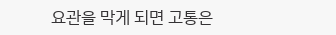요관을 막게 되면 고통은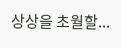상상을 초월할...